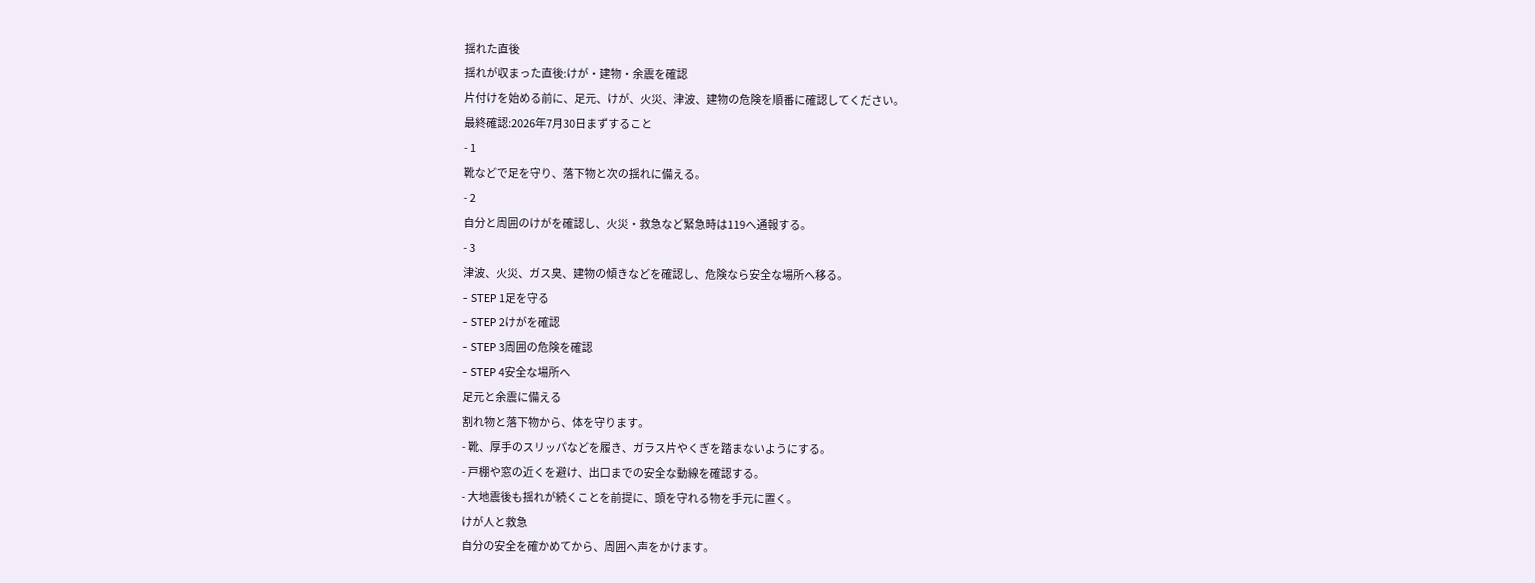揺れた直後
揺れが収まった直後:けが・建物・余震を確認
片付けを始める前に、足元、けが、火災、津波、建物の危険を順番に確認してください。
最終確認:2026年7月30日まずすること
- 1
靴などで足を守り、落下物と次の揺れに備える。
- 2
自分と周囲のけがを確認し、火災・救急など緊急時は119へ通報する。
- 3
津波、火災、ガス臭、建物の傾きなどを確認し、危険なら安全な場所へ移る。
- STEP 1足を守る
- STEP 2けがを確認
- STEP 3周囲の危険を確認
- STEP 4安全な場所へ
足元と余震に備える
割れ物と落下物から、体を守ります。
- 靴、厚手のスリッパなどを履き、ガラス片やくぎを踏まないようにする。
- 戸棚や窓の近くを避け、出口までの安全な動線を確認する。
- 大地震後も揺れが続くことを前提に、頭を守れる物を手元に置く。
けが人と救急
自分の安全を確かめてから、周囲へ声をかけます。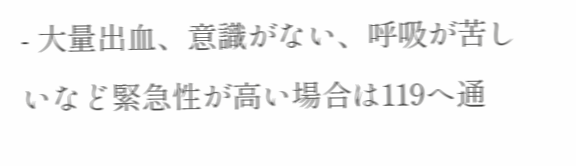- 大量出血、意識がない、呼吸が苦しいなど緊急性が高い場合は119へ通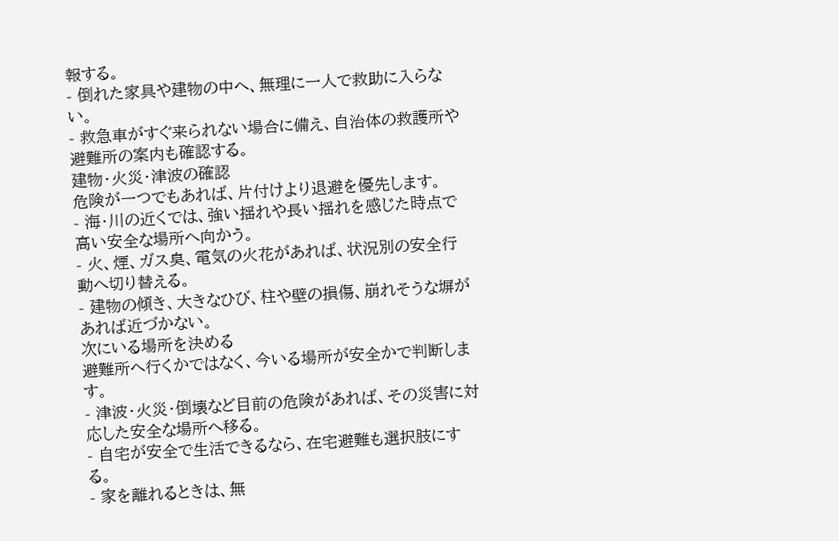報する。
- 倒れた家具や建物の中へ、無理に一人で救助に入らない。
- 救急車がすぐ来られない場合に備え、自治体の救護所や避難所の案内も確認する。
建物・火災・津波の確認
危険が一つでもあれば、片付けより退避を優先します。
- 海・川の近くでは、強い揺れや長い揺れを感じた時点で高い安全な場所へ向かう。
- 火、煙、ガス臭、電気の火花があれば、状況別の安全行動へ切り替える。
- 建物の傾き、大きなひび、柱や壁の損傷、崩れそうな塀があれば近づかない。
次にいる場所を決める
避難所へ行くかではなく、今いる場所が安全かで判断します。
- 津波・火災・倒壊など目前の危険があれば、その災害に対応した安全な場所へ移る。
- 自宅が安全で生活できるなら、在宅避難も選択肢にする。
- 家を離れるときは、無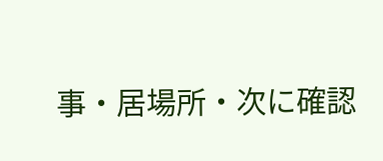事・居場所・次に確認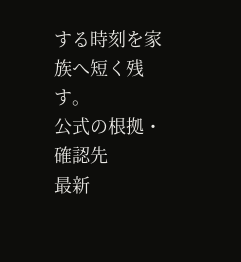する時刻を家族へ短く残す。
公式の根拠・確認先
最新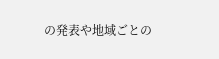の発表や地域ごとの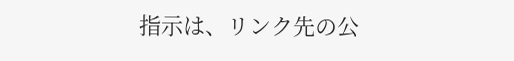指示は、リンク先の公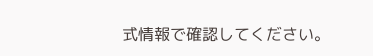式情報で確認してください。